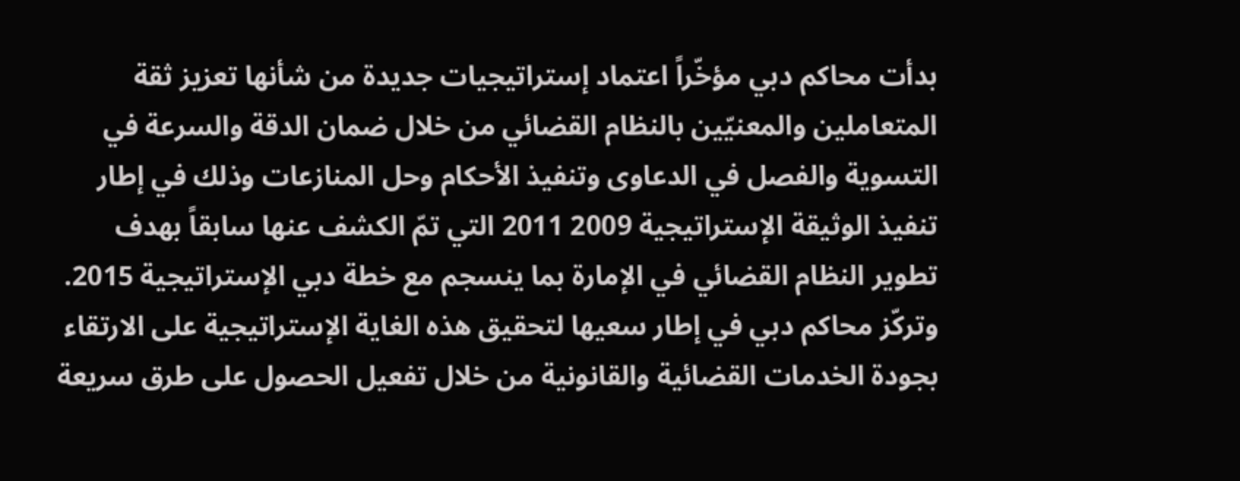بدأت محاكم دبي مؤخّراً اعتماد إستراتيجيات جديدة من شأنها تعزيز ثقة المتعاملين والمعنيّين بالنظام القضائي من خلال ضمان الدقة والسرعة في التسوية والفصل في الدعاوى وتنفيذ الأحكام وحل المنازعات وذلك في إطار تنفيذ الوثيقة الإستراتيجية 2009 2011 التي تمّ الكشف عنها سابقاً بهدف تطوير النظام القضائي في الإمارة بما ينسجم مع خطة دبي الإستراتيجية 2015.
وتركّز محاكم دبي في إطار سعيها لتحقيق هذه الغاية الإستراتيجية على الارتقاء بجودة الخدمات القضائية والقانونية من خلال تفعيل الحصول على طرق سريعة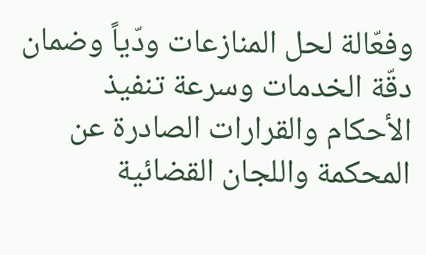وفعّالة لحل المنازعات ودّياً وضمان دقّة الخدمات وسرعة تنفيذ الأحكام والقرارات الصادرة عن المحكمة واللجان القضائية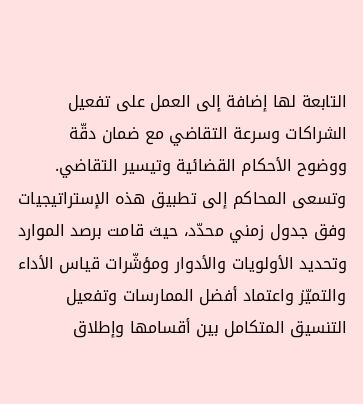التابعة لها إضافة إلى العمل على تفعيل الشراكات وسرعة التقاضي مع ضمان دقّة ووضوح الأحكام القضائية وتيسير التقاضي.
وتسعى المحاكم إلى تطبيق هذه الإستراتيجيات وفق جدول زمني محدّد، حيث قامت برصد الموارد وتحديد الأولويات والأدوار ومؤشّرات قياس الأداء والتميّز واعتماد أفضل الممارسات وتفعيل التنسيق المتكامل بين أقسامها وإطلاق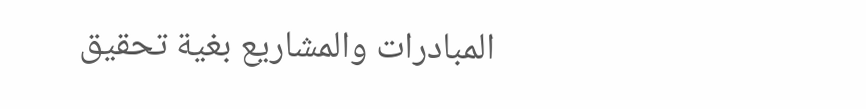المبادرات والمشاريع بغية تحقيق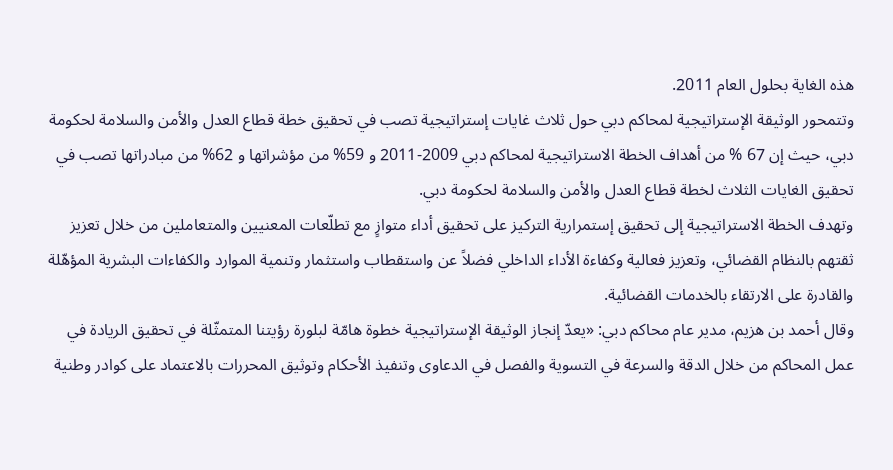هذه الغاية بحلول العام 2011.
وتتمحور الوثيقة الإستراتيجية لمحاكم دبي حول ثلاث غايات إستراتيجية تصب في تحقيق خطة قطاع العدل والأمن والسلامة لحكومة دبي، حيث إن 67 % من أهداف الخطة الاستراتيجية لمحاكم دبي 2009-2011 و 59% من مؤشراتها و 62% من مبادراتها تصب في تحقيق الغايات الثلاث لخطة قطاع العدل والأمن والسلامة لحكومة دبي.
وتهدف الخطة الاستراتيجية إلى تحقيق إستمرارية التركيز على تحقيق أداء متوازٍ مع تطلّعات المعنيين والمتعاملين من خلال تعزيز ثقتهم بالنظام القضائي، وتعزيز فعالية وكفاءة الأداء الداخلي فضلاً عن واستقطاب واستثمار وتنمية الموارد والكفاءات البشرية المؤهّلة والقادرة على الارتقاء بالخدمات القضائية.
وقال أحمد بن هزيم، مدير عام محاكم دبي: «يعدّ إنجاز الوثيقة الإستراتيجية خطوة هامّة لبلورة رؤيتنا المتمثّلة في تحقيق الريادة في عمل المحاكم من خلال الدقة والسرعة في التسوية والفصل في الدعاوى وتنفيذ الأحكام وتوثيق المحررات بالاعتماد على كوادر وطنية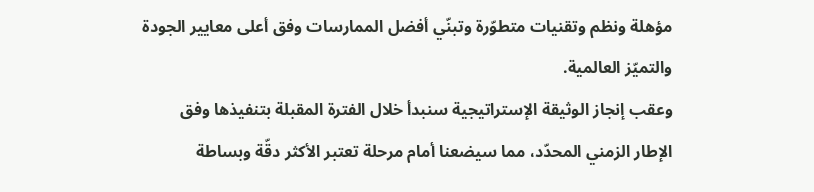مؤهلة ونظم وتقنيات متطوّرة وتبنّي أفضل الممارسات وفق أعلى معايير الجودة والتميّز العالمية.
وعقب إنجاز الوثيقة الإستراتيجية سنبدأ خلال الفترة المقبلة بتنفيذها وفق الإطار الزمني المحدّد، مما سيضعنا أمام مرحلة تعتبر الأكثر دقّة وبساطة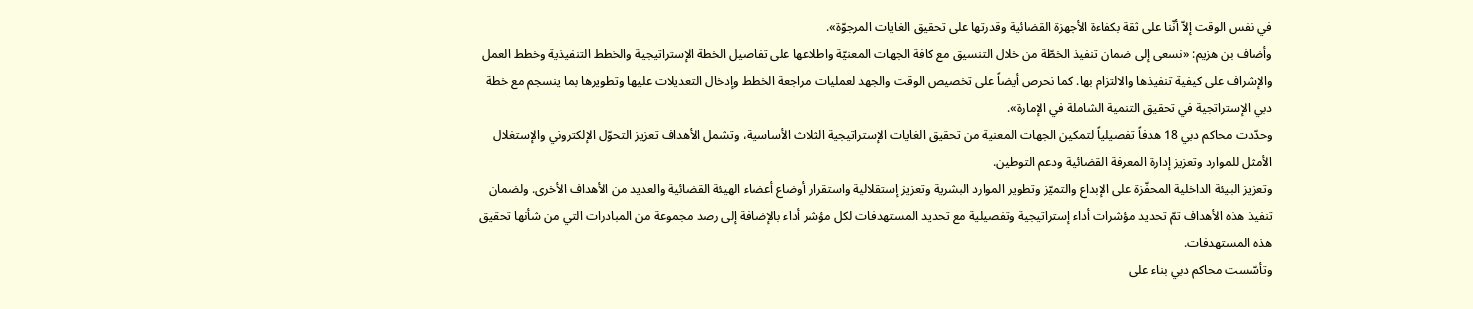في نفس الوقت إلاّ أنّنا على ثقة بكفاءة الأجهزة القضائية وقدرتها على تحقيق الغايات المرجوّة».
وأضاف بن هزيم: «نسعى إلى ضمان تنفيذ الخطّة من خلال التنسيق مع كافة الجهات المعنيّة واطلاعها على تفاصيل الخطة الإستراتيجية والخطط التنفيذية وخطط العمل والإشراف على كيفية تنفيذها والالتزام بها. كما نحرص أيضاً على تخصيص الوقت والجهد لعمليات مراجعة الخطط وإدخال التعديلات عليها وتطويرها بما ينسجم مع خطة دبي الإستراتجية في تحقيق التنمية الشاملة في الإمارة».
وحدّدت محاكم دبي 18 هدفاً تفصيلياً لتمكين الجهات المعنية من تحقيق الغايات الإستراتيجية الثلاث الأساسية، وتشمل الأهداف تعزيز التحوّل الإلكتروني والإستغلال الأمثل للموارد وتعزيز إدارة المعرفة القضائية ودعم التوطين.
وتعزيز البيئة الداخلية المحفّزة على الإبداع والتميّز وتطوير الموارد البشرية وتعزيز إستقلالية واستقرار أوضاع أعضاء الهيئة القضائية والعديد من الأهداف الأخرى. ولضمان تنفيذ هذه الأهداف تمّ تحديد مؤشرات أداء إستراتيجية وتفصيلية مع تحديد المستهدفات لكل مؤشر أداء بالإضافة إلى رصد مجموعة من المبادرات التي من شأنها تحقيق هذه المستهدفات.
وتأسّست محاكم دبي بناء على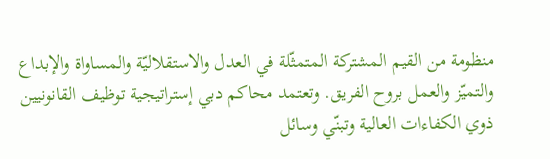منظومة من القيم المشتركة المتمثّلة في العدل والاستقلاليّة والمساواة والإبداع والتميّز والعمل بروح الفريق. وتعتمد محاكم دبي إستراتيجية توظيف القانونيين ذوي الكفاءات العالية وتبنّي وسائل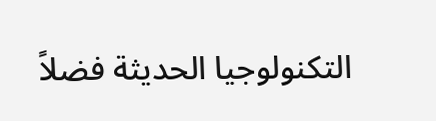التكنولوجيا الحديثة فضلاً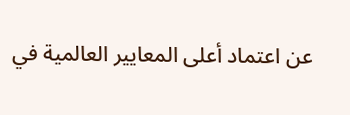عن اعتماد أعلى المعايير العالمية في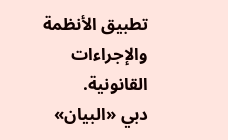تطبيق الأنظمة والإجراءات القانونية.
دبي «البيان»